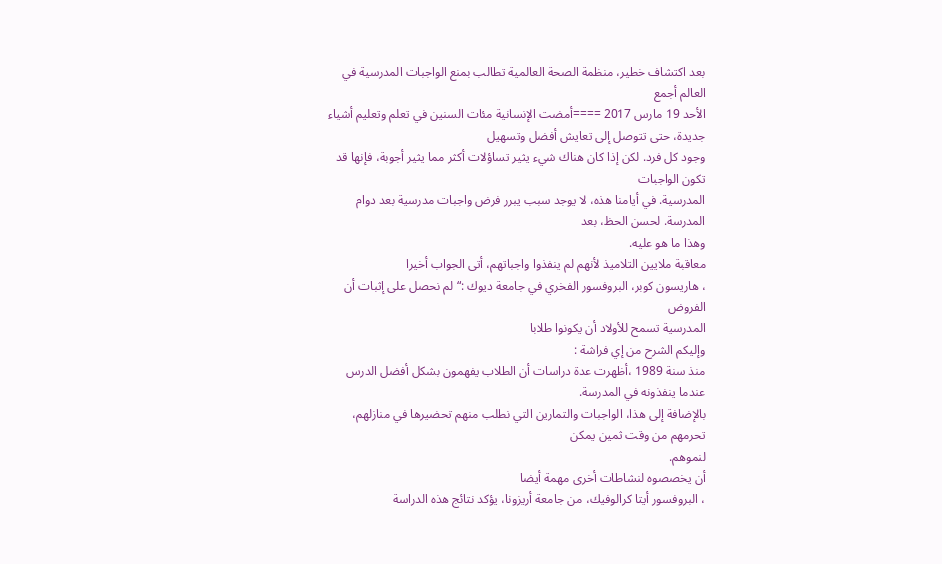بعد اكتشاف خطير، منظمة الصحة العالمية تطالب بمنع الواجبات المدرسية في العالم أجمع
الأحد 19 مارس 2017 ====أمضت الإنسانية مئات السنين في تعلم وتعليم أشياء جديدة، حتى تتوصل إلى تعايش أفضل وتسهيل
وجود كل فرد. لكن إذا كان هناك شيء يثير تساؤلات أكثر مما يثير أجوبة، فإنها قد تكون الواجبات
المدرسية. في أيامنا هذه، لا يوجد سبب يبرر فرض واجبات مدرسية بعد دوام المدرسة. لحسن الحظ، بعد
وهذا ما هو عليه.
معاقبة ملايين التلاميذ لأنهم لم ينفذوا واجباتهم، أتى الجواب أخيرا
، هاريسون كوبر، البروفسور الفخري في جامعة ديوك :“لم نحصل على إثبات أن الفروض
المدرسية تسمح للأولاد أن يكونوا طلابا
وإليكم الشرح من إي فراشة :
منذ سنة 1989 ،أظهرت عدة دراسات أن الطلاب يفهمون بشكل أفضل الدرس عندما ينفذونه في المدرسة.
بالإضافة إلى هذا، الواجبات والتمارين التي نطلب منهم تحضيرها في منازلهم، تحرمهم من وقت ثمين يمكن
لنموهم.
أن يخصصوه لنشاطات أخرى مهمة أيضا
، البروفسور أيتا كرالوفيك، من جامعة أريزونا، يؤكد نتائج هذه الدراسة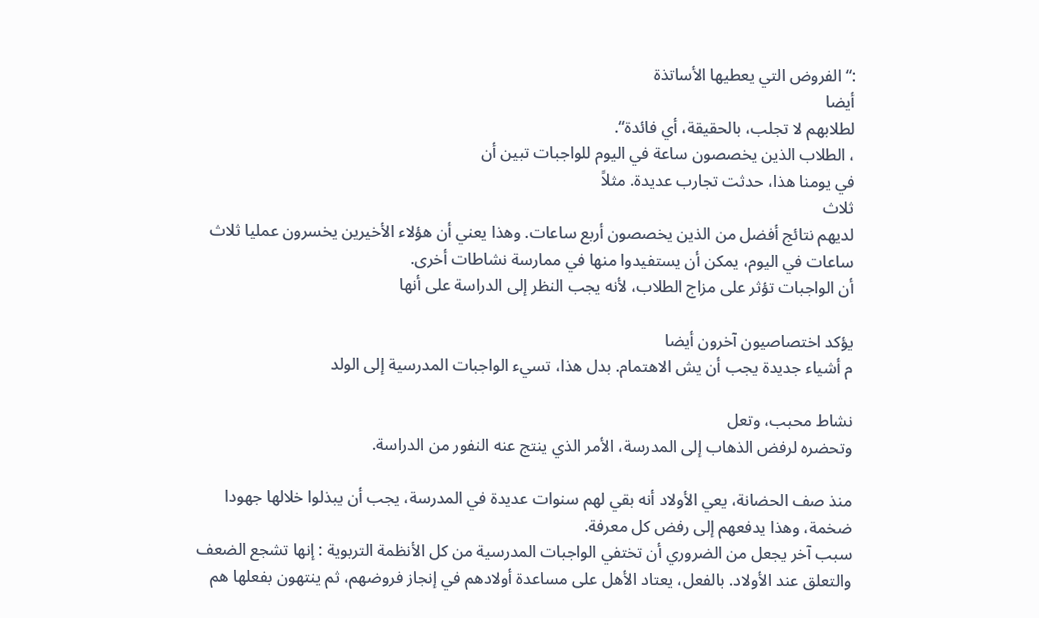:“الفروض التي يعطيها الأساتذة
أيضا
لطلابهم لا تجلب، بالحقيقة، أي فائدة“.
، الطلاب الذين يخصصون ساعة في اليوم للواجبات تبين أن
في يومنا هذا، حدثت تجارب عديدة. مثلاً
ثلاث
لديهم نتائج أفضل من الذين يخصصون أربع ساعات. وهذا يعني أن هؤلاء الأخيرين يخسرون عمليا ثلاث ساعات في اليوم، يمكن أن يستفيدوا منها في ممارسة نشاطات أخرى.
أن الواجبات تؤثر على مزاج الطلاب، لأنه يجب النظر إلى الدراسة على أنها

يؤكد اختصاصيون آخرون أيضا
م أشياء جديدة يجب أن يش الاهتمام. بدل هذا، تسيء الواجبات المدرسية إلى الولد

نشاط محبب، وتعل
وتحضره لرفض الذهاب إلى المدرسة، الأمر الذي ينتج عنه النفور من الدراسة.

منذ صف الحضانة، يعي الأولاد أنه بقي لهم سنوات عديدة في المدرسة، يجب أن يبذلوا خلالها جهودا
ضخمة، وهذا يدفعهم إلى رفض كل معرفة.
سبب آخر يجعل من الضروري أن تختفي الواجبات المدرسية من كل الأنظمة التربوية : إنها تشجع الضعف
والتعلق عند الأولاد. بالفعل، يعتاد الأهل على مساعدة أولادهم في إنجاز فروضهم، ثم ينتهون بفعلها هم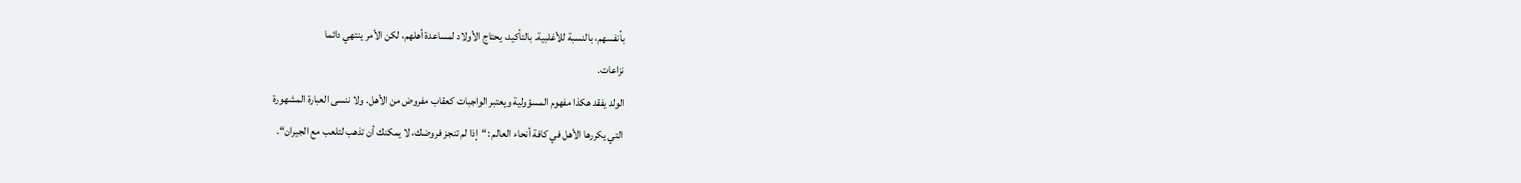بأنفسهم، بالنسبة للأغلبية. بالتأكيد، يحتاج الأولاد لمساعدة أهلهم، لكن الأمر ينتهي دائما
نزاعات.
الولد يفقد هكذا مفهوم المسؤولية ويعتبر الواجبات كعقاب مفروض من الأهل. ولا ننسى العبارة المشهورة
التي يكررها الأهل في كافة أنحاء العالم :“إذا لم تنجز فروضك، لا يمكنك أن تذهب لتلعب مع الجيران“.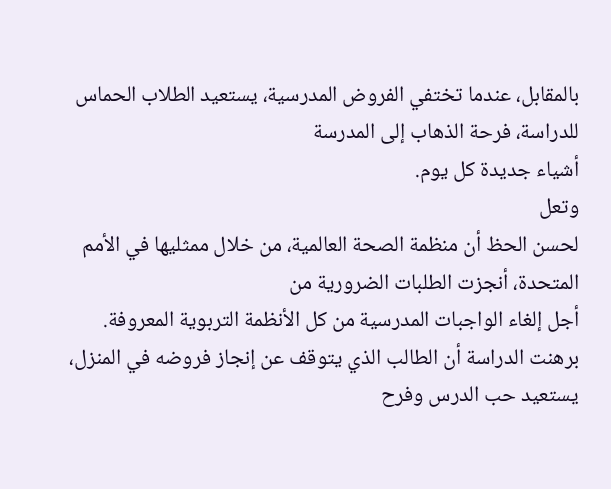بالمقابل، عندما تختفي الفروض المدرسية، يستعيد الطلاب الحماس للدراسة، فرحة الذهاب إلى المدرسة
أشياء جديدة كل يوم.
وتعل
لحسن الحظ أن منظمة الصحة العالمية، من خلال ممثليها في الأمم المتحدة، أنجزت الطلبات الضرورية من
أجل إلغاء الواجبات المدرسية من كل الأنظمة التربوية المعروفة.
برهنت الدراسة أن الطالب الذي يتوقف عن إنجاز فروضه في المنزل، يستعيد حب الدرس وفرح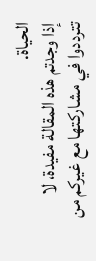الحياة.
إذا وجدتم هذه المقالة مفيدة، لا تترددوا في مشاركتها مع غيركم من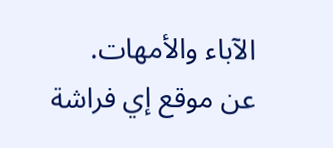الآباء والأمهات.
عن موقع إي فراشة